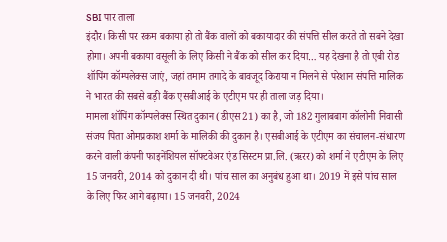SBI पार ताला
इंदौर। किसी पर रकम बकाया हो तो बैंक वालों को बकायादार की संपत्ति सील करते तो सबने देखा होगा। अपनी बकाया वसूली के लिए किसी ने बैंक को सील कर दिया… यह देखना है तो एबी रोड शॉपिंग कॉम्पलेक्स जाएं, जहां तमाम तगादे के बावजूद किराया न मिलने से परेशान संपत्ति मालिक ने भारत की सबसे बड़ी बैंक एसबीआई के एटीएम पर ही ताला जड़ दिया।
मामला शॉपिंग कॉम्पलेक्स स्थित दुकान (डीएस21) का है, जो 182 गुलाबबाग कॉलोनी निवासी संजय पिता ओमप्रकाश शर्मा के मालिकी की दुकान है। एसबीआई के एटीएम का संचालन-संधारण करने वाली कंपनी फाइनेंशियल सॉफ्टवेअर एंड सिस्टम प्रा.लि. (ऋरर) को शर्मा ने एटीएम के लिए 15 जनवरी, 2014 को दुकान दी थी। पांच साल का अनुबंध हुआ था। 2019 में इसे पांच साल के लिए फिर आगे बढ़ाया। 15 जनवरी, 2024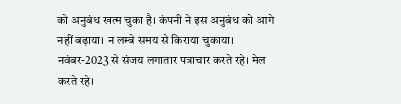को अनुबंध खत्म चुका है। कंपनी ने इस अनुबंध को आगे नहीं बढ़ाया। न लम्बे समय से किराया चुकाया।
नवंबर-2023 से संजय लगातार पत्राचार करते रहे। मेल करते रहे।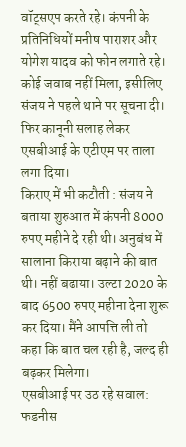वॉट्सएप करते रहे। कंपनी के प्रतिनिधियों मनीष पाराशर और योगेश यादव को फोन लगाते रहे। कोई जवाब नहीं मिला, इसीलिए संजय ने पहले थाने पर सूचना दी। फिर कानूनी सलाह लेकर एसबीआई के एटीएम पर ताला लगा दिया।
किराए में भी कटौती : संजय ने बताया शुरुआत में कंपनी 8000 रुपए महीने दे रही थी। अनुबंध में सालाना किराया बढ़ाने की बात थी। नहीं बढाया। उल्टा 2020 के बाद 6500 रुपए महीना देना शुरू कर दिया। मैंने आपत्ति ली तो कहा कि बात चल रही है, जल्द ही बढ़कर मिलेगा।
एसबीआई पर उठ रहे सवाल: फडनीस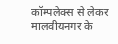कॉम्पलेक्स से लेकर मालवीयनगर के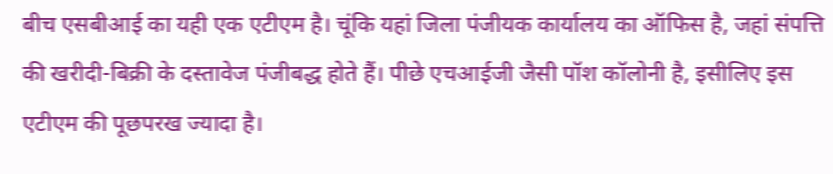बीच एसबीआई का यही एक एटीएम है। चूंकि यहां जिला पंजीयक कार्यालय का ऑफिस है, जहां संपत्ति की खरीदी-बिक्री के दस्तावेज पंजीबद्ध होते हैं। पीछे एचआईजी जैसी पॉश कॉलोनी है, इसीलिए इस एटीएम की पूछपरख ज्यादा है।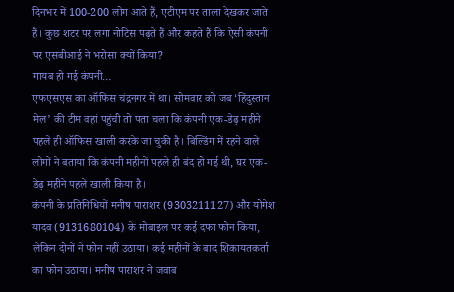दिनभर में 100-200 लोग आते हैं, एटीएम पर ताला देखकर जाते हैं। कुछ शटर पर लगा नोटिस पढ़ते हैं और कहते हैं कि ऐसी कंपनी पर एसबीआई ने भरोसा क्यों किया?
गायब हो गई कंपनी…
एफएसएस का ऑफिस चंद्रनगर में था। सोमवार को जब ‘हिंदुस्तान मेल’ की टीम वहां पहुंची तो पता चला कि कंपनी एक-डेढ़ महीने पहले ही ऑफिस खाली करके जा चुकी है। बिल्डिंग में रहने वाले लोगों ने बताया कि कंपनी महीनों पहले ही बंद हो गई थी, घर एक-डेढ़ महीने पहले खाली किया है।
कंपनी के प्रतिनिधियों मनीष पाराशर (9303211127) और योगेश यादव (9131680104) के मोबाइल पर कई दफा फोन किया, लेकिन दोनों ने फोन नहीं उठाया। कई महीनों के बाद शिकायतकर्ता का फोन उठाया। मनीष पाराशर ने जवाब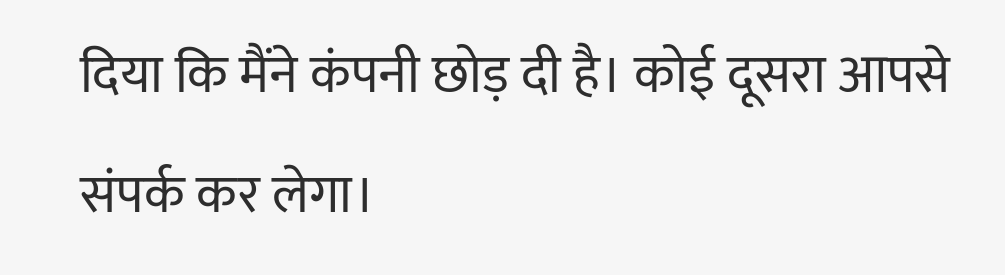दिया कि मैंने कंपनी छोड़ दी है। कोई दूसरा आपसे संपर्क कर लेगा।